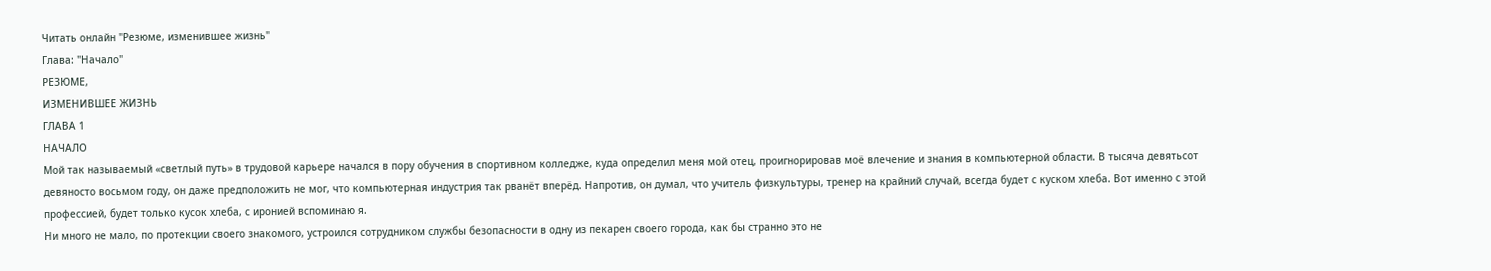Читать онлайн "Резюме, изменившее жизнь"
Глава: "Начало"
РЕЗЮМЕ,
ИЗМЕНИВШЕЕ ЖИЗНЬ
ГЛАВА 1
НАЧАЛО
Мой так называемый «светлый путь» в трудовой карьере начался в пору обучения в спортивном колледже, куда определил меня мой отец, проигнорировав моё влечение и знания в компьютерной области. В тысяча девятьсот девяносто восьмом году, он даже предположить не мог, что компьютерная индустрия так рванёт вперёд. Напротив, он думал, что учитель физкультуры, тренер на крайний случай, всегда будет с куском хлеба. Вот именно с этой профессией, будет только кусок хлеба, с иронией вспоминаю я.
Ни много не мало, по протекции своего знакомого, устроился сотрудником службы безопасности в одну из пекарен своего города, как бы странно это не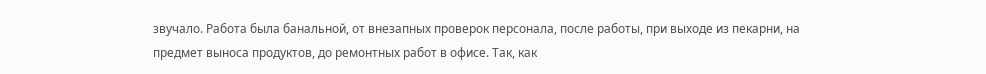звучало. Работа была банальной, от внезапных проверок персонала, после работы, при выходе из пекарни, на предмет выноса продуктов, до ремонтных работ в офисе. Так, как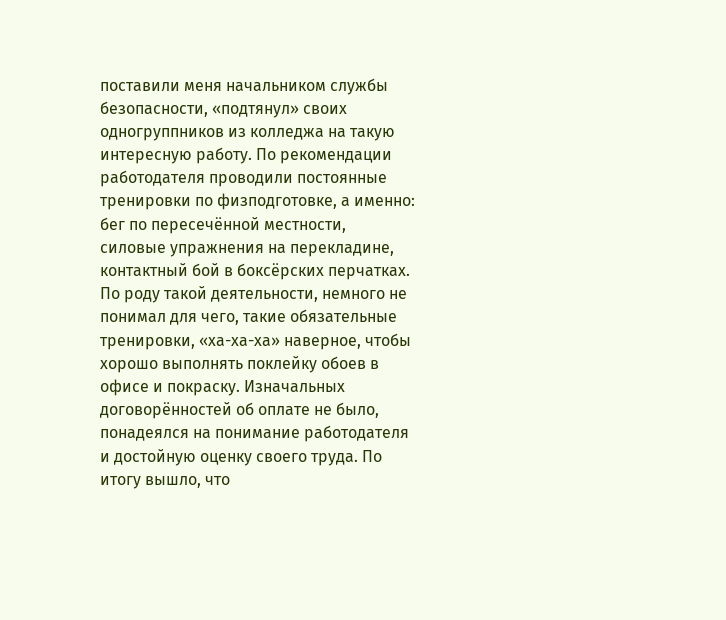поставили меня начальником службы безопасности, «подтянул» своих одногруппников из колледжа на такую интересную работу. По рекомендации работодателя проводили постоянные тренировки по физподготовке, а именно: бег по пересечённой местности, силовые упражнения на перекладине, контактный бой в боксёрских перчатках. По роду такой деятельности, немного не понимал для чего, такие обязательные тренировки, «ха-ха-ха» наверное, чтобы хорошо выполнять поклейку обоев в офисе и покраску. Изначальных договорённостей об оплате не было, понадеялся на понимание работодателя и достойную оценку своего труда. По итогу вышло, что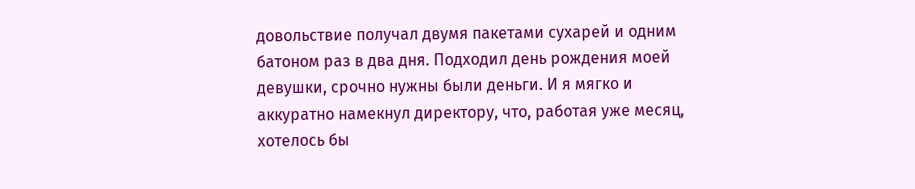довольствие получал двумя пакетами сухарей и одним батоном раз в два дня. Подходил день рождения моей девушки, срочно нужны были деньги. И я мягко и аккуратно намекнул директору, что, работая уже месяц, хотелось бы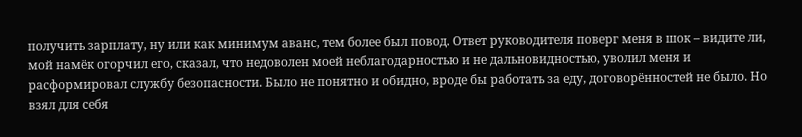получить зарплату, ну или как минимум аванс, тем более был повод. Ответ руководителя поверг меня в шок – видите ли, мой намёк огорчил его, сказал, что недоволен моей неблагодарностью и не дальновидностью, уволил меня и расформировал службу безопасности. Было не понятно и обидно, вроде бы работать за еду, договорённостей не было. Но взял для себя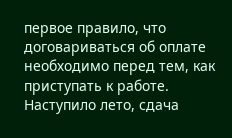первое правило, что договариваться об оплате необходимо перед тем, как приступать к работе.
Наступило лето, сдача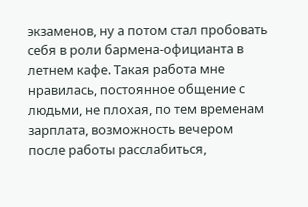экзаменов, ну а потом стал пробовать себя в роли бармена-официанта в летнем кафе. Такая работа мне нравилась, постоянное общение с людьми, не плохая, по тем временам зарплата, возможность вечером после работы расслабиться,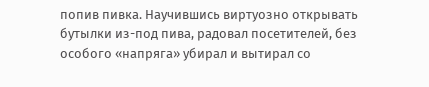попив пивка. Научившись виртуозно открывать бутылки из-под пива, радовал посетителей, без особого «напряга» убирал и вытирал со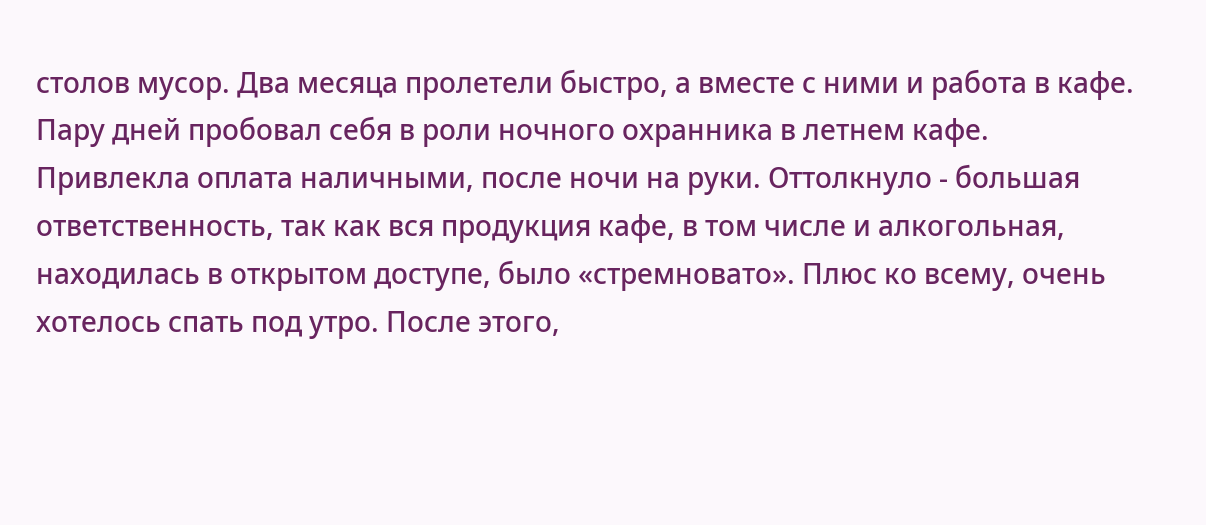столов мусор. Два месяца пролетели быстро, а вместе с ними и работа в кафе. Пару дней пробовал себя в роли ночного охранника в летнем кафе. Привлекла оплата наличными, после ночи на руки. Оттолкнуло - большая ответственность, так как вся продукция кафе, в том числе и алкогольная, находилась в открытом доступе, было «стремновато». Плюс ко всему, очень хотелось спать под утро. После этого,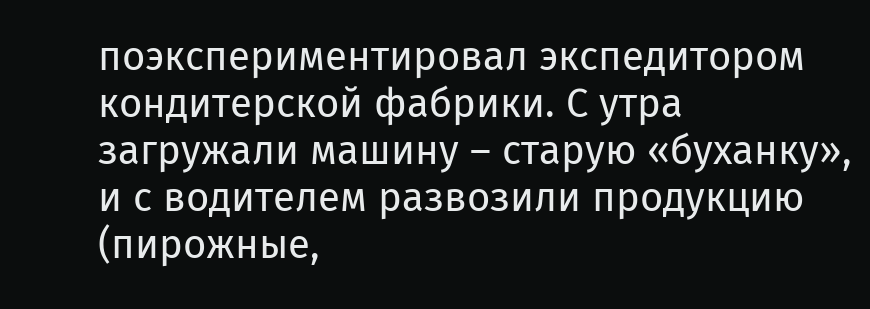поэкспериментировал экспедитором кондитерской фабрики. С утра загружали машину – старую «буханку», и с водителем развозили продукцию (пирожные,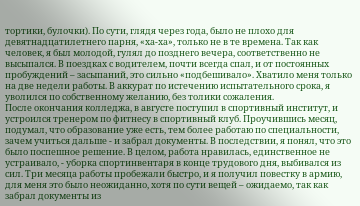тортики, булочки). По сути, глядя через года, было не плохо для девятнадцатилетнего парня, «ха-ха», только не в те времена. Так как человек, я был молодой, гулял до позднего вечера, соответственно не высыпался. В поездках с водителем, почти всегда спал, и от постоянных пробуждений – засыпаний, это сильно «подбешивало». Хватило меня только на две недели работы. В аккурат по истечению испытательного срока, я уволился по собственному желанию, без толики сожаления.
После окончания колледжа, в августе поступил в спортивный институт, и устроился тренером по фитнесу в спортивный клуб. Проучившись месяц, подумал, что образование уже есть, тем более работаю по специальности, зачем учиться дальше - и забрал документы. В последствии, я понял, что это было поспешное решение. В целом, работа нравилась, единственное не устраивало, - уборка спортинвентаря в конце трудового дня, выбивался из сил. Три месяца работы пробежали быстро, и я получил повестку в армию, для меня это было неожиданно, хотя по сути вещей – ожидаемо, так как забрал документы из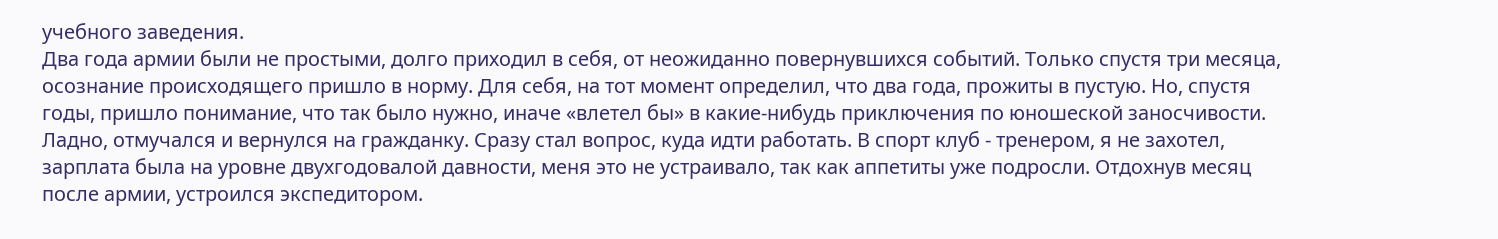учебного заведения.
Два года армии были не простыми, долго приходил в себя, от неожиданно повернувшихся событий. Только спустя три месяца, осознание происходящего пришло в норму. Для себя, на тот момент определил, что два года, прожиты в пустую. Но, спустя годы, пришло понимание, что так было нужно, иначе «влетел бы» в какие-нибудь приключения по юношеской заносчивости. Ладно, отмучался и вернулся на гражданку. Сразу стал вопрос, куда идти работать. В спорт клуб - тренером, я не захотел, зарплата была на уровне двухгодовалой давности, меня это не устраивало, так как аппетиты уже подросли. Отдохнув месяц после армии, устроился экспедитором.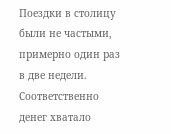Поездки в столицу были не частыми, примерно один раз в две недели. Соответственно денег хватало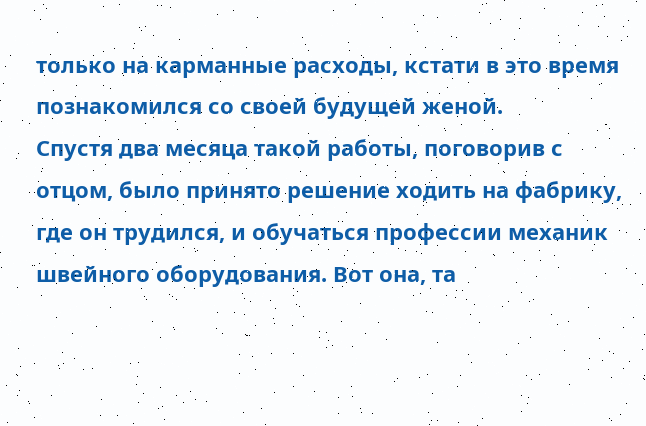только на карманные расходы, кстати в это время познакомился со своей будущей женой.
Спустя два месяца такой работы, поговорив с отцом, было принято решение ходить на фабрику, где он трудился, и обучаться профессии механик швейного оборудования. Вот она, та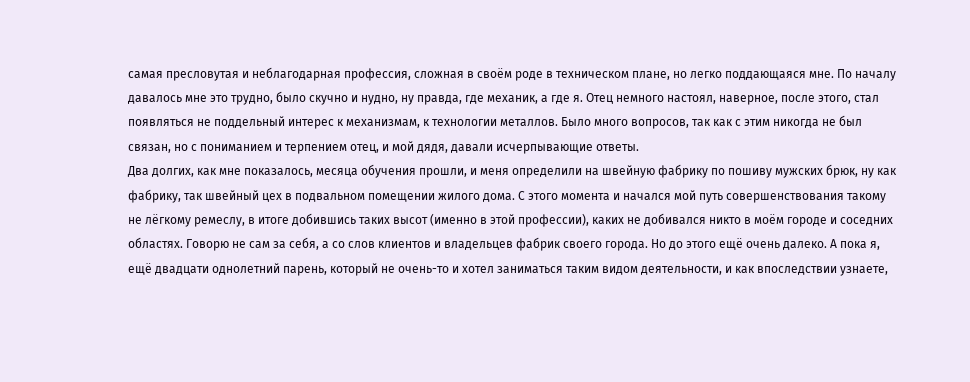самая пресловутая и неблагодарная профессия, сложная в своём роде в техническом плане, но легко поддающаяся мне. По началу давалось мне это трудно, было скучно и нудно, ну правда, где механик, а где я. Отец немного настоял, наверное, после этого, стал появляться не поддельный интерес к механизмам, к технологии металлов. Было много вопросов, так как с этим никогда не был связан, но с пониманием и терпением отец, и мой дядя, давали исчерпывающие ответы.
Два долгих, как мне показалось, месяца обучения прошли, и меня определили на швейную фабрику по пошиву мужских брюк, ну как фабрику, так швейный цех в подвальном помещении жилого дома. С этого момента и начался мой путь совершенствования такому не лёгкому ремеслу, в итоге добившись таких высот (именно в этой профессии), каких не добивался никто в моём городе и соседних областях. Говорю не сам за себя, а со слов клиентов и владельцев фабрик своего города. Но до этого ещё очень далеко. А пока я, ещё двадцати однолетний парень, который не очень-то и хотел заниматься таким видом деятельности, и как впоследствии узнаете,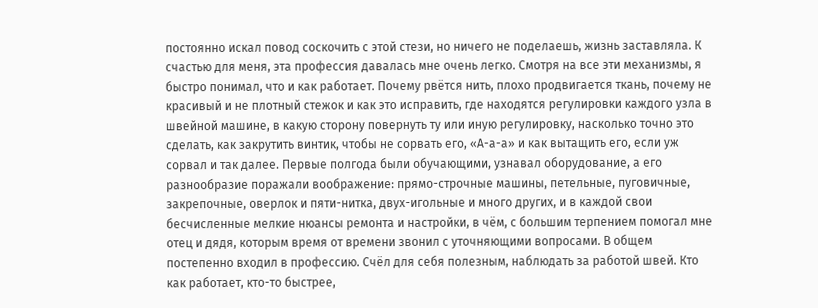постоянно искал повод соскочить с этой стези, но ничего не поделаешь, жизнь заставляла. К счастью для меня, эта профессия давалась мне очень легко. Смотря на все эти механизмы, я быстро понимал, что и как работает. Почему рвётся нить, плохо продвигается ткань, почему не красивый и не плотный стежок и как это исправить, где находятся регулировки каждого узла в швейной машине, в какую сторону повернуть ту или иную регулировку, насколько точно это сделать, как закрутить винтик, чтобы не сорвать его, «А-а-а» и как вытащить его, если уж сорвал и так далее. Первые полгода были обучающими, узнавал оборудование, а его разнообразие поражали воображение: прямо-строчные машины, петельные, пуговичные, закрепочные, оверлок и пяти-нитка, двух-игольные и много других, и в каждой свои бесчисленные мелкие нюансы ремонта и настройки, в чём, с большим терпением помогал мне отец и дядя, которым время от времени звонил с уточняющими вопросами. В общем постепенно входил в профессию. Счёл для себя полезным, наблюдать за работой швей. Кто как работает, кто-то быстрее,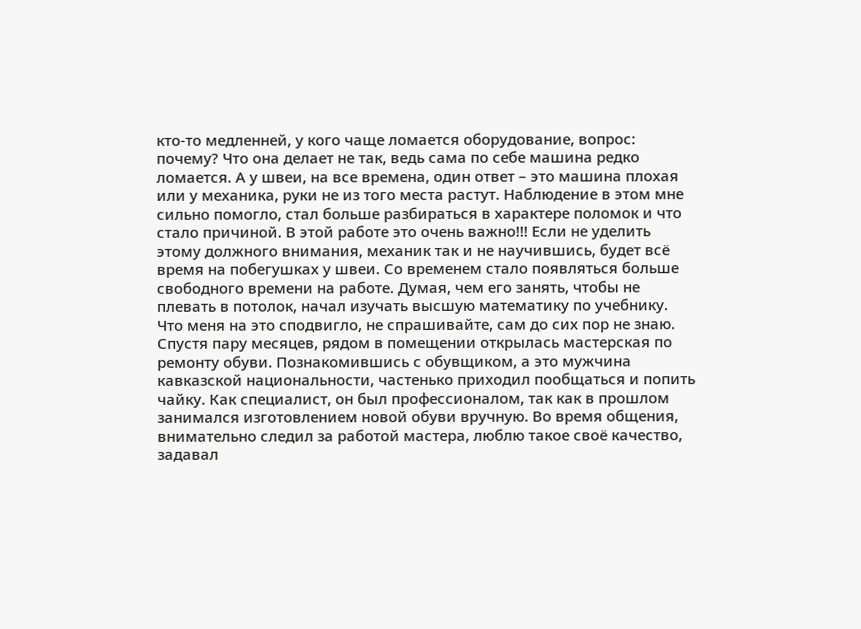кто-то медленней, у кого чаще ломается оборудование, вопрос: почему? Что она делает не так, ведь сама по себе машина редко ломается. А у швеи, на все времена, один ответ – это машина плохая или у механика, руки не из того места растут. Наблюдение в этом мне сильно помогло, стал больше разбираться в характере поломок и что стало причиной. В этой работе это очень важно!!! Если не уделить этому должного внимания, механик так и не научившись, будет всё время на побегушках у швеи. Со временем стало появляться больше свободного времени на работе. Думая, чем его занять, чтобы не плевать в потолок, начал изучать высшую математику по учебнику. Что меня на это сподвигло, не спрашивайте, сам до сих пор не знаю. Спустя пару месяцев, рядом в помещении открылась мастерская по ремонту обуви. Познакомившись с обувщиком, а это мужчина кавказской национальности, частенько приходил пообщаться и попить чайку. Как специалист, он был профессионалом, так как в прошлом занимался изготовлением новой обуви вручную. Во время общения, внимательно следил за работой мастера, люблю такое своё качество, задавал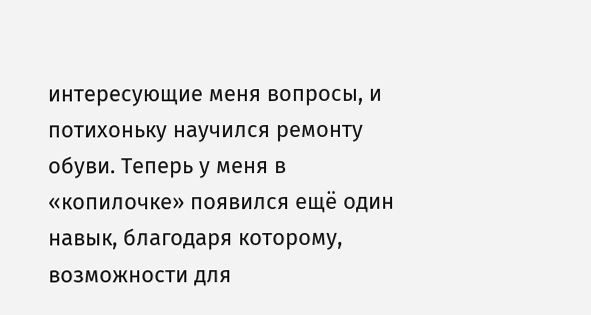интересующие меня вопросы, и потихоньку научился ремонту обуви. Теперь у меня в «копилочке» появился ещё один навык, благодаря которому, возможности для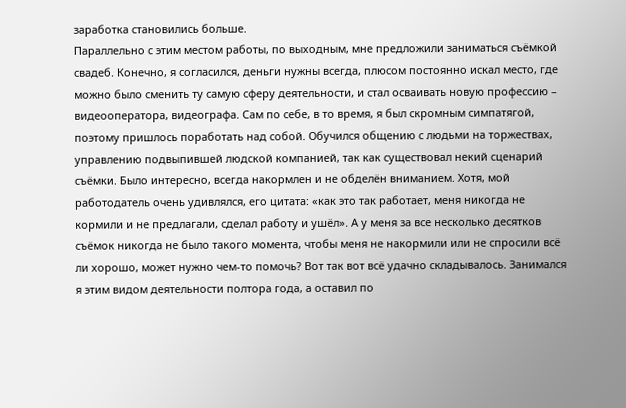заработка становились больше.
Параллельно с этим местом работы, по выходным, мне предложили заниматься съёмкой свадеб. Конечно, я согласился, деньги нужны всегда, плюсом постоянно искал место, где можно было сменить ту самую сферу деятельности, и стал осваивать новую профессию – видеооператора, видеографа. Сам по себе, в то время, я был скромным симпатягой, поэтому пришлось поработать над собой. Обучился общению с людьми на торжествах, управлению подвыпившей людской компанией, так как существовал некий сценарий съёмки. Было интересно, всегда накормлен и не обделён вниманием. Хотя, мой работодатель очень удивлялся, его цитата: «как это так работает, меня никогда не кормили и не предлагали, сделал работу и ушёл». А у меня за все несколько десятков съёмок никогда не было такого момента, чтобы меня не накормили или не спросили всё ли хорошо, может нужно чем-то помочь? Вот так вот всё удачно складывалось. Занимался я этим видом деятельности полтора года, а оставил по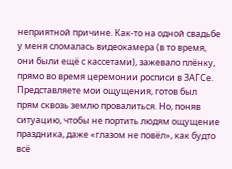неприятной причине. Как-то на одной свадьбе у меня сломалась видеокамера (в то время, они были ещё с кассетами), зажевало плёнку, прямо во время церемонии росписи в ЗАГСе. Представляете мои ощущения, готов был прям сквозь землю провалиться. Но, поняв ситуацию, чтобы не портить людям ощущение праздника, даже «глазом не повёл», как будто всё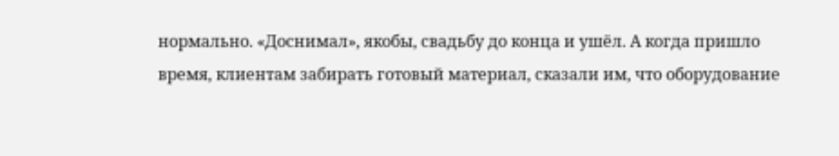нормально. «Доснимал», якобы, свадьбу до конца и ушёл. А когда пришло время, клиентам забирать готовый материал, сказали им, что оборудование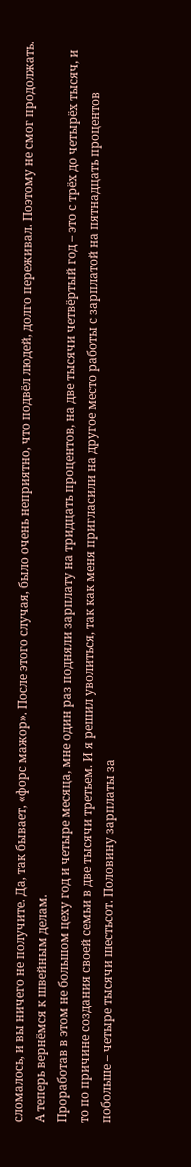сломалось, и вы ничего не получите. Да, так бывает, «форс мажор». После этого случая, было очень неприятно, что подвёл людей, долго переживал. Поэтому не смог продолжать. А теперь вернёмся к швейным делам.
Проработав в этом не большом цеху год и четыре месяца, мне один раз подняли зарплату на тридцать процентов, на две тысячи четвёртый год – это с трёх до четырёх тысяч, и то по причине создания своей семьи в две тысячи третьем. И я решил уволиться, так как меня пригласили на другое место работы с зарплатой на пятнадцать процентов побольше – четыре тысячи шестьсот. Половину зарплаты за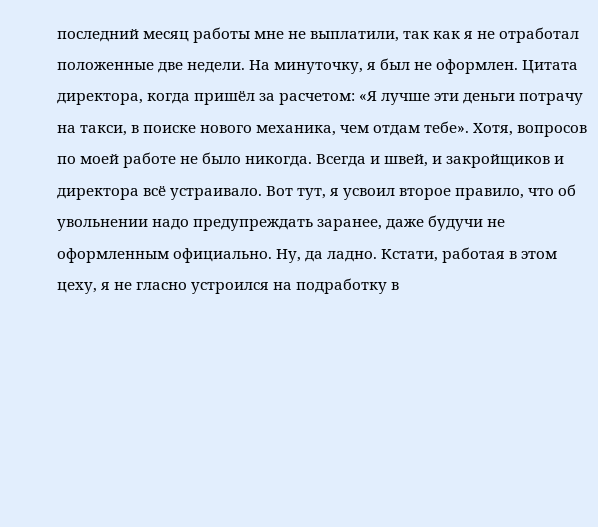последний месяц работы мне не выплатили, так как я не отработал положенные две недели. На минуточку, я был не оформлен. Цитата директора, когда пришёл за расчетом: «Я лучше эти деньги потрачу на такси, в поиске нового механика, чем отдам тебе». Хотя, вопросов по моей работе не было никогда. Всегда и швей, и закройщиков и директора всё устраивало. Вот тут, я усвоил второе правило, что об увольнении надо предупреждать заранее, даже будучи не оформленным официально. Ну, да ладно. Кстати, работая в этом цеху, я не гласно устроился на подработку в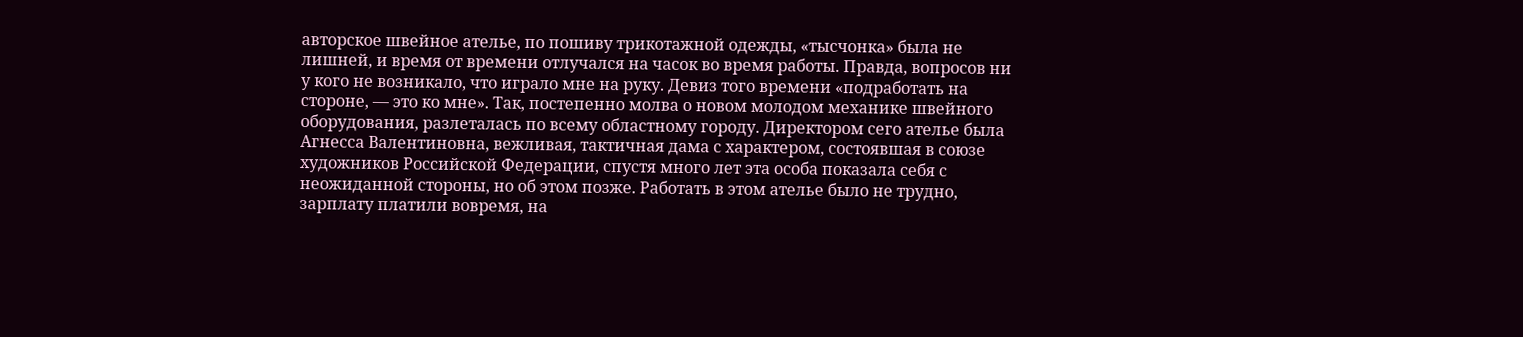авторское швейное ателье, по пошиву трикотажной одежды, «тысчонка» была не лишней, и время от времени отлучался на часок во время работы. Правда, вопросов ни у кого не возникало, что играло мне на руку. Девиз того времени «подработать на стороне, — это ко мне». Так, постепенно молва о новом молодом механике швейного оборудования, разлеталась по всему областному городу. Директором сего ателье была Агнесса Валентиновна, вежливая, тактичная дама с характером, состоявшая в союзе художников Российской Федерации, спустя много лет эта особа показала себя с неожиданной стороны, но об этом позже. Работать в этом ателье было не трудно, зарплату платили вовремя, на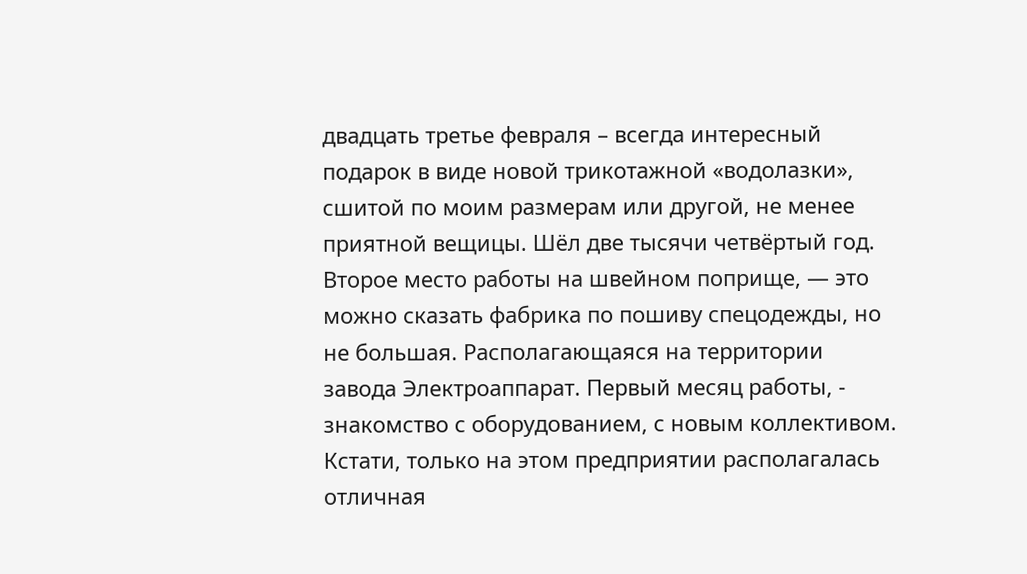двадцать третье февраля – всегда интересный подарок в виде новой трикотажной «водолазки», сшитой по моим размерам или другой, не менее приятной вещицы. Шёл две тысячи четвёртый год.
Второе место работы на швейном поприще, — это можно сказать фабрика по пошиву спецодежды, но не большая. Располагающаяся на территории завода Электроаппарат. Первый месяц работы, - знакомство с оборудованием, с новым коллективом. Кстати, только на этом предприятии располагалась отличная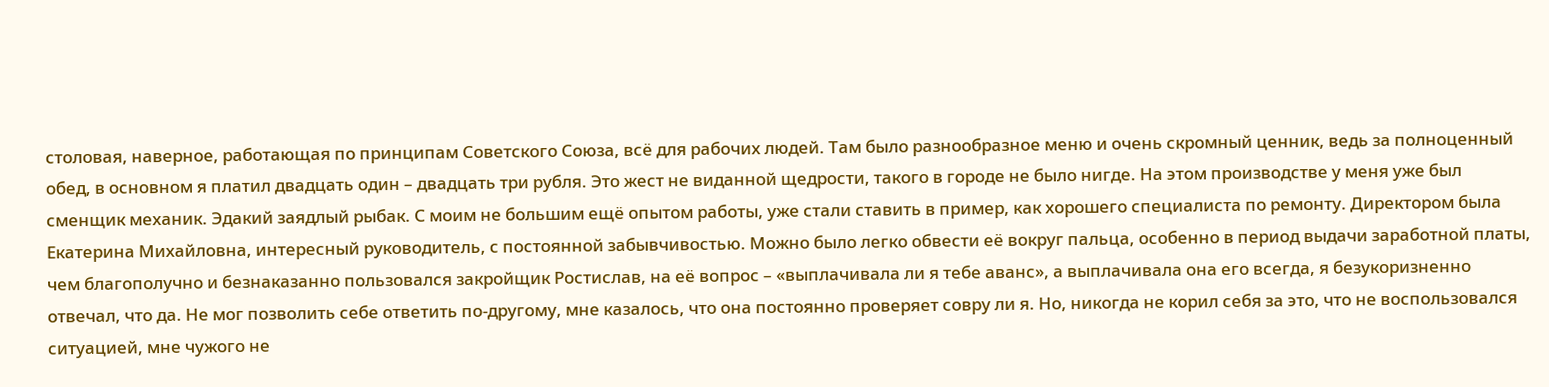столовая, наверное, работающая по принципам Советского Союза, всё для рабочих людей. Там было разнообразное меню и очень скромный ценник, ведь за полноценный обед, в основном я платил двадцать один – двадцать три рубля. Это жест не виданной щедрости, такого в городе не было нигде. На этом производстве у меня уже был сменщик механик. Эдакий заядлый рыбак. С моим не большим ещё опытом работы, уже стали ставить в пример, как хорошего специалиста по ремонту. Директором была Екатерина Михайловна, интересный руководитель, с постоянной забывчивостью. Можно было легко обвести её вокруг пальца, особенно в период выдачи заработной платы, чем благополучно и безнаказанно пользовался закройщик Ростислав, на её вопрос – «выплачивала ли я тебе аванс», а выплачивала она его всегда, я безукоризненно отвечал, что да. Не мог позволить себе ответить по-другому, мне казалось, что она постоянно проверяет совру ли я. Но, никогда не корил себя за это, что не воспользовался ситуацией, мне чужого не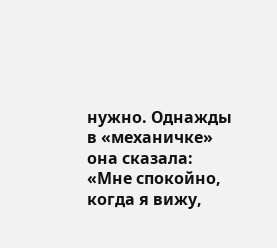нужно. Однажды в «механичке» она сказала: «Мне спокойно, когда я вижу,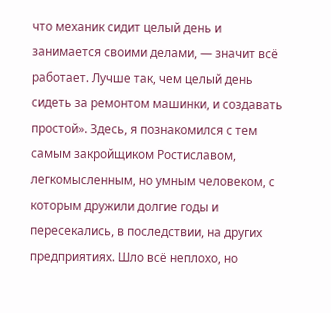что механик сидит целый день и занимается своими делами, — значит всё работает. Лучше так, чем целый день сидеть за ремонтом машинки, и создавать простой». Здесь, я познакомился с тем самым закройщиком Ростиславом, легкомысленным, но умным человеком, с которым дружили долгие годы и пересекались, в последствии, на других предприятиях. Шло всё неплохо, но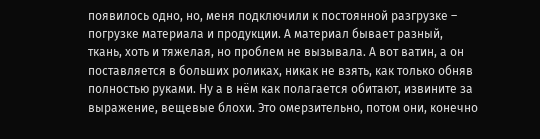появилось одно, но, меня подключили к постоянной разгрузке – погрузке материала и продукции. А материал бывает разный, ткань, хоть и тяжелая, но проблем не вызывала. А вот ватин, а он поставляется в больших роликах, никак не взять, как только обняв полностью руками. Ну а в нём как полагается обитают, извините за выражение, вещевые блохи. Это омерзительно, потом они, конечно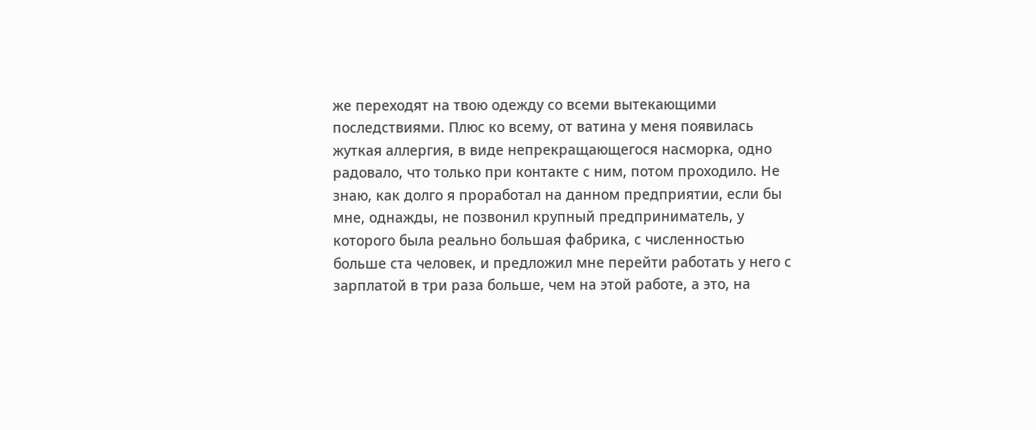же переходят на твою одежду со всеми вытекающими последствиями. Плюс ко всему, от ватина у меня появилась жуткая аллергия, в виде непрекращающегося насморка, одно радовало, что только при контакте с ним, потом проходило. Не знаю, как долго я проработал на данном предприятии, если бы мне, однажды, не позвонил крупный предприниматель, у которого была реально большая фабрика, с численностью больше ста человек, и предложил мне перейти работать у него с зарплатой в три раза больше, чем на этой работе, а это, на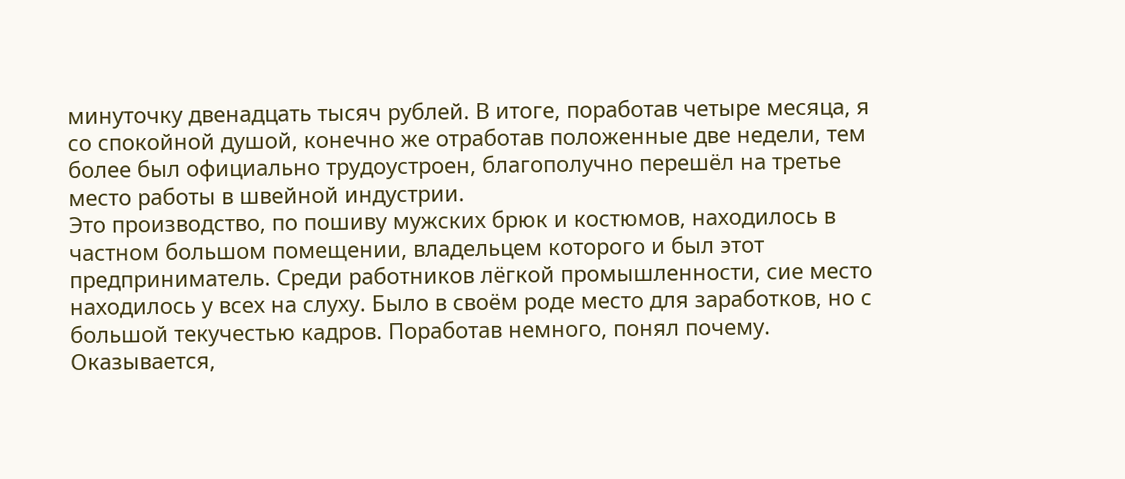минуточку двенадцать тысяч рублей. В итоге, поработав четыре месяца, я со спокойной душой, конечно же отработав положенные две недели, тем более был официально трудоустроен, благополучно перешёл на третье место работы в швейной индустрии.
Это производство, по пошиву мужских брюк и костюмов, находилось в частном большом помещении, владельцем которого и был этот предприниматель. Среди работников лёгкой промышленности, сие место находилось у всех на слуху. Было в своём роде место для заработков, но с большой текучестью кадров. Поработав немного, понял почему. Оказывается,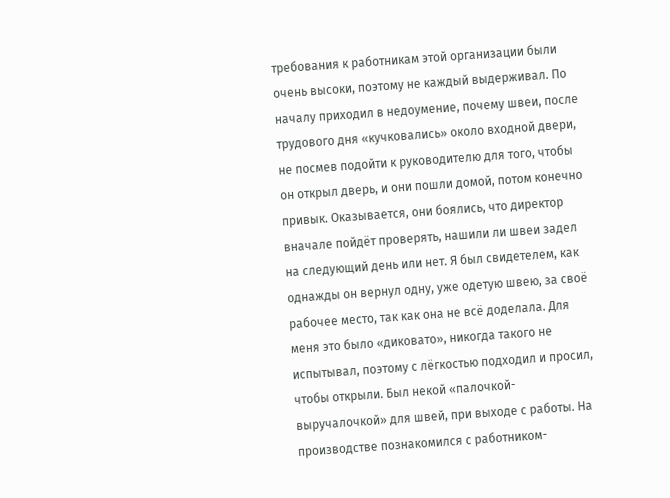требования к работникам этой организации были очень высоки, поэтому не каждый выдерживал. По началу приходил в недоумение, почему швеи, после трудового дня «кучковались» около входной двери, не посмев подойти к руководителю для того, чтобы он открыл дверь, и они пошли домой, потом конечно привык. Оказывается, они боялись, что директор вначале пойдёт проверять, нашили ли швеи задел на следующий день или нет. Я был свидетелем, как однажды он вернул одну, уже одетую швею, за своё рабочее место, так как она не всё доделала. Для меня это было «диковато», никогда такого не испытывал, поэтому с лёгкостью подходил и просил, чтобы открыли. Был некой «палочкой-выручалочкой» для швей, при выходе с работы. На производстве познакомился с работником-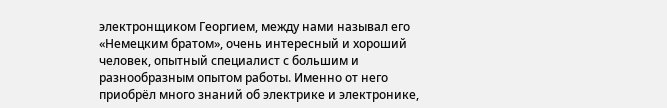электронщиком Георгием, между нами называл его «Немецким братом», очень интересный и хороший человек, опытный специалист с большим и разнообразным опытом работы. Именно от него приобрёл много знаний об электрике и электронике,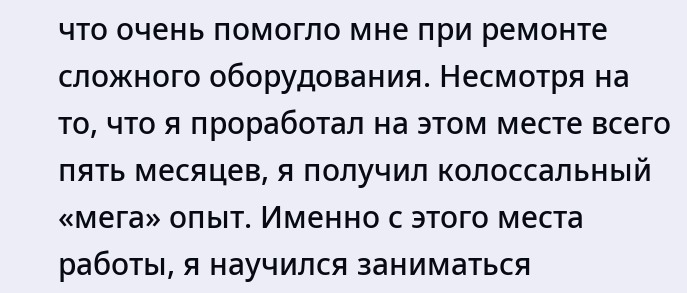что очень помогло мне при ремонте сложного оборудования. Несмотря на то, что я проработал на этом месте всего пять месяцев, я получил колоссальный «мега» опыт. Именно с этого места работы, я научился заниматься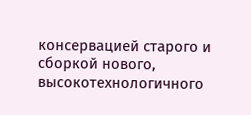консервацией старого и сборкой нового, высокотехнологичного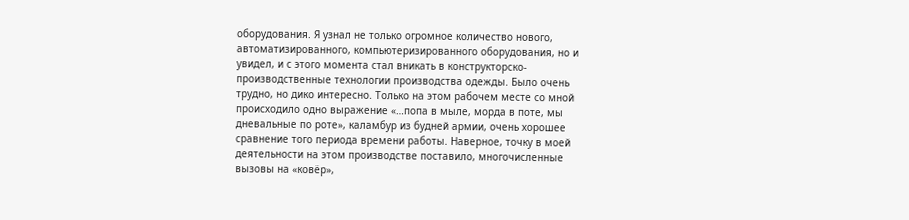оборудования. Я узнал не только огромное количество нового, автоматизированного, компьютеризированного оборудования, но и увидел, и с этого момента стал вникать в конструкторско-производственные технологии производства одежды. Было очень трудно, но дико интересно. Только на этом рабочем месте со мной происходило одно выражение «…попа в мыле, морда в поте, мы дневальные по роте», каламбур из будней армии, очень хорошее сравнение того периода времени работы. Наверное, точку в моей деятельности на этом производстве поставило, многочисленные вызовы на «ковёр»,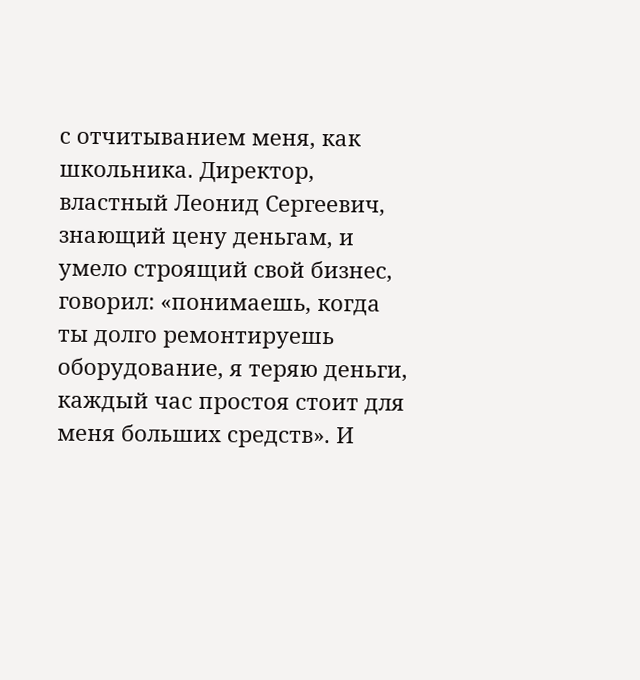с отчитыванием меня, как школьника. Директор, властный Леонид Сергеевич, знающий цену деньгам, и умело строящий свой бизнес, говорил: «понимаешь, когда ты долго ремонтируешь оборудование, я теряю деньги, каждый час простоя стоит для меня больших средств». И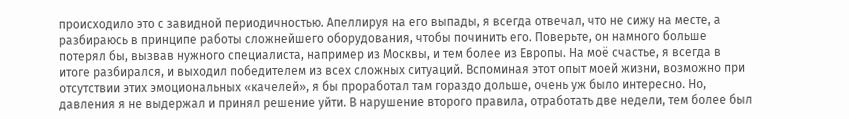происходило это с завидной периодичностью. Апеллируя на его выпады, я всегда отвечал, что не сижу на месте, а разбираюсь в принципе работы сложнейшего оборудования, чтобы починить его. Поверьте, он намного больше потерял бы, вызвав нужного специалиста, например из Москвы, и тем более из Европы. На моё счастье, я всегда в итоге разбирался, и выходил победителем из всех сложных ситуаций. Вспоминая этот опыт моей жизни, возможно при отсутствии этих эмоциональных «качелей», я бы проработал там гораздо дольше, очень уж было интересно. Но, давления я не выдержал и принял решение уйти. В нарушение второго правила, отработать две недели, тем более был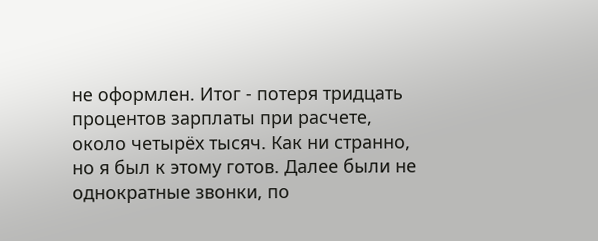не оформлен. Итог - потеря тридцать процентов зарплаты при расчете, около четырёх тысяч. Как ни странно, но я был к этому готов. Далее были не однократные звонки, по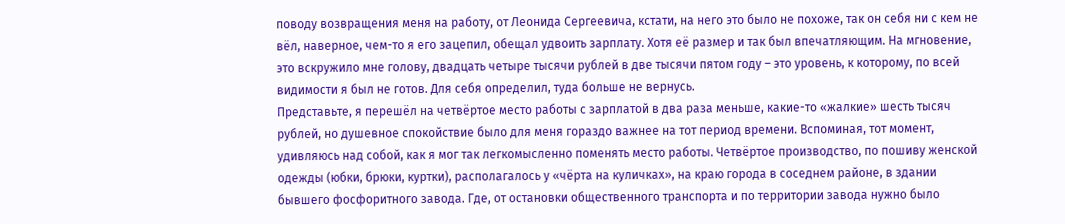поводу возвращения меня на работу, от Леонида Сергеевича, кстати, на него это было не похоже, так он себя ни с кем не вёл, наверное, чем-то я его зацепил, обещал удвоить зарплату. Хотя её размер и так был впечатляющим. На мгновение, это вскружило мне голову, двадцать четыре тысячи рублей в две тысячи пятом году – это уровень, к которому, по всей видимости я был не готов. Для себя определил, туда больше не вернусь.
Представьте, я перешёл на четвёртое место работы с зарплатой в два раза меньше, какие-то «жалкие» шесть тысяч рублей, но душевное спокойствие было для меня гораздо важнее на тот период времени. Вспоминая, тот момент, удивляюсь над собой, как я мог так легкомысленно поменять место работы. Четвёртое производство, по пошиву женской одежды (юбки, брюки, куртки), располагалось у «чёрта на куличках», на краю города в соседнем районе, в здании бывшего фосфоритного завода. Где, от остановки общественного транспорта и по территории завода нужно было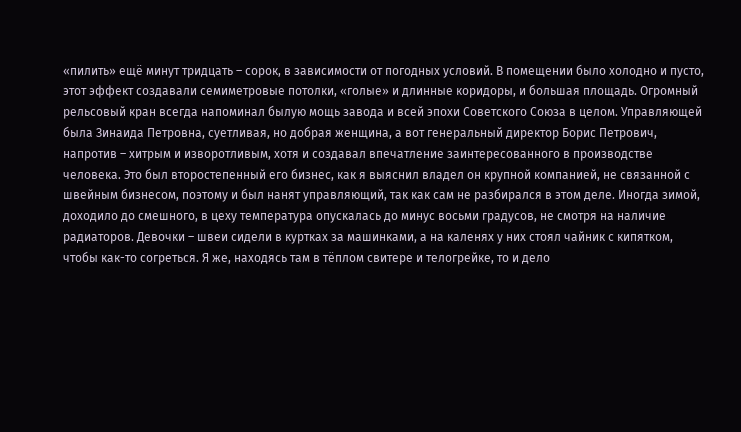«пилить» ещё минут тридцать – сорок, в зависимости от погодных условий. В помещении было холодно и пусто, этот эффект создавали семиметровые потолки, «голые» и длинные коридоры, и большая площадь. Огромный рельсовый кран всегда напоминал былую мощь завода и всей эпохи Советского Союза в целом. Управляющей была Зинаида Петровна, суетливая, но добрая женщина, а вот генеральный директор Борис Петрович, напротив – хитрым и изворотливым, хотя и создавал впечатление заинтересованного в производстве человека. Это был второстепенный его бизнес, как я выяснил владел он крупной компанией, не связанной с швейным бизнесом, поэтому и был нанят управляющий, так как сам не разбирался в этом деле. Иногда зимой, доходило до смешного, в цеху температура опускалась до минус восьми градусов, не смотря на наличие радиаторов. Девочки – швеи сидели в куртках за машинками, а на каленях у них стоял чайник с кипятком, чтобы как-то согреться. Я же, находясь там в тёплом свитере и телогрейке, то и дело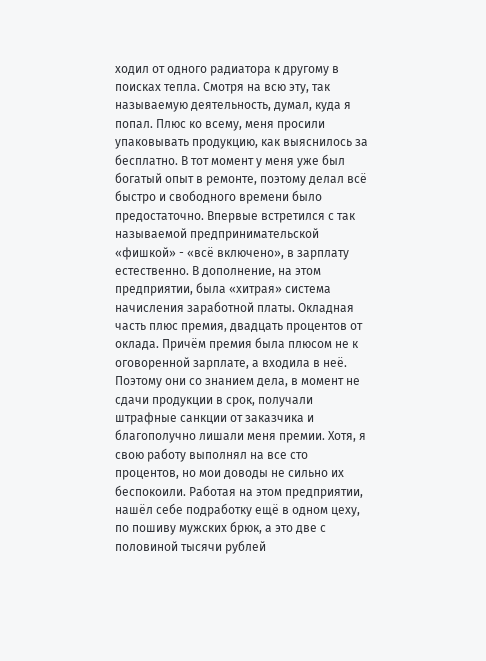ходил от одного радиатора к другому в поисках тепла. Смотря на всю эту, так называемую деятельность, думал, куда я попал. Плюс ко всему, меня просили упаковывать продукцию, как выяснилось за бесплатно. В тот момент у меня уже был богатый опыт в ремонте, поэтому делал всё быстро и свободного времени было предостаточно. Впервые встретился с так называемой предпринимательской «фишкой» - «всё включено», в зарплату естественно. В дополнение, на этом предприятии, была «хитрая» система начисления заработной платы. Окладная часть плюс премия, двадцать процентов от оклада. Причём премия была плюсом не к оговоренной зарплате, а входила в неё. Поэтому они со знанием дела, в момент не сдачи продукции в срок, получали штрафные санкции от заказчика и благополучно лишали меня премии. Хотя, я свою работу выполнял на все сто процентов, но мои доводы не сильно их беспокоили. Работая на этом предприятии, нашёл себе подработку ещё в одном цеху, по пошиву мужских брюк, а это две с половиной тысячи рублей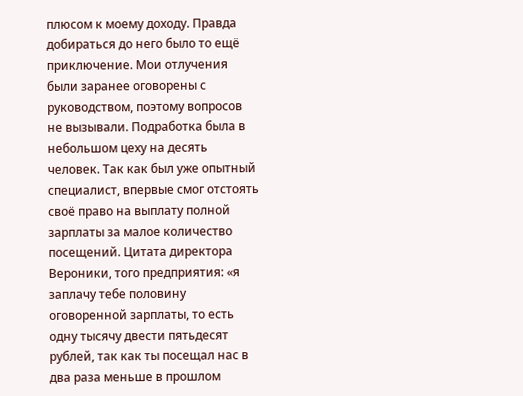плюсом к моему доходу. Правда добираться до него было то ещё приключение. Мои отлучения были заранее оговорены с руководством, поэтому вопросов не вызывали. Подработка была в небольшом цеху на десять человек. Так как был уже опытный специалист, впервые смог отстоять своё право на выплату полной зарплаты за малое количество посещений. Цитата директора Вероники, того предприятия: «я заплачу тебе половину оговоренной зарплаты, то есть одну тысячу двести пятьдесят рублей, так как ты посещал нас в два раза меньше в прошлом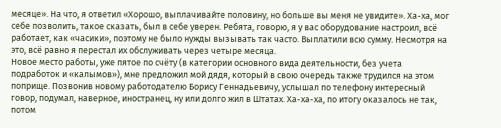месяце». На что, я ответил «Хорошо, выплачивайте половину, но больше вы меня не увидите». Ха-ха, мог себе позволить, такое сказать, был в себе уверен. Ребята, говорю, я у вас оборудование настроил, всё работает, как «часики», поэтому не было нужды вызывать так часто. Выплатили всю сумму. Несмотря на это, всё равно я перестал их обслуживать через четыре месяца.
Новое место работы, уже пятое по счёту (в категории основного вида деятельности, без учета подработок и «калымов»), мне предложил мой дядя, который в свою очередь также трудился на этом поприще. Позвонив новому работодателю Борису Геннадьевичу, услышал по телефону интересный говор, подумал, наверное, иностранец, ну или долго жил в Штатах. Ха-ха-ха, по итогу оказалось не так, потом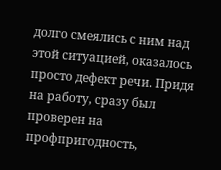долго смеялись с ним над этой ситуацией, оказалось просто дефект речи. Придя на работу, сразу был проверен на профпригодность,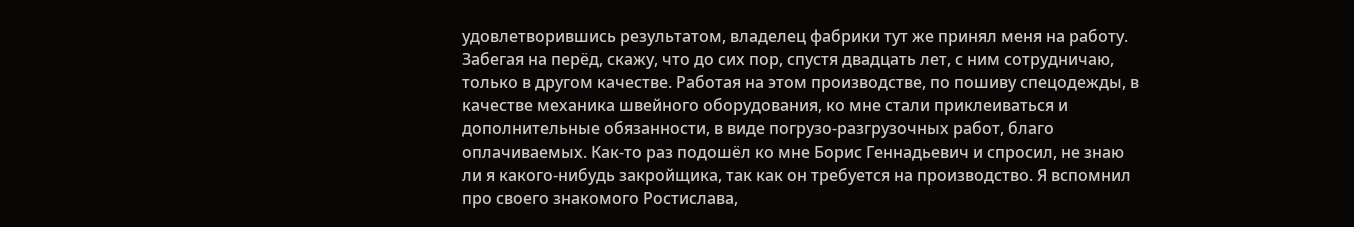удовлетворившись результатом, владелец фабрики тут же принял меня на работу. Забегая на перёд, скажу, что до сих пор, спустя двадцать лет, с ним сотрудничаю, только в другом качестве. Работая на этом производстве, по пошиву спецодежды, в качестве механика швейного оборудования, ко мне стали приклеиваться и дополнительные обязанности, в виде погрузо-разгрузочных работ, благо оплачиваемых. Как-то раз подошёл ко мне Борис Геннадьевич и спросил, не знаю ли я какого-нибудь закройщика, так как он требуется на производство. Я вспомнил про своего знакомого Ростислава,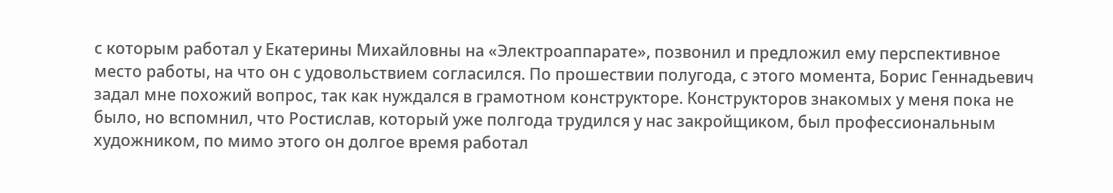с которым работал у Екатерины Михайловны на «Электроаппарате», позвонил и предложил ему перспективное место работы, на что он с удовольствием согласился. По прошествии полугода, с этого момента, Борис Геннадьевич задал мне похожий вопрос, так как нуждался в грамотном конструкторе. Конструкторов знакомых у меня пока не было, но вспомнил, что Ростислав, который уже полгода трудился у нас закройщиком, был профессиональным художником, по мимо этого он долгое время работал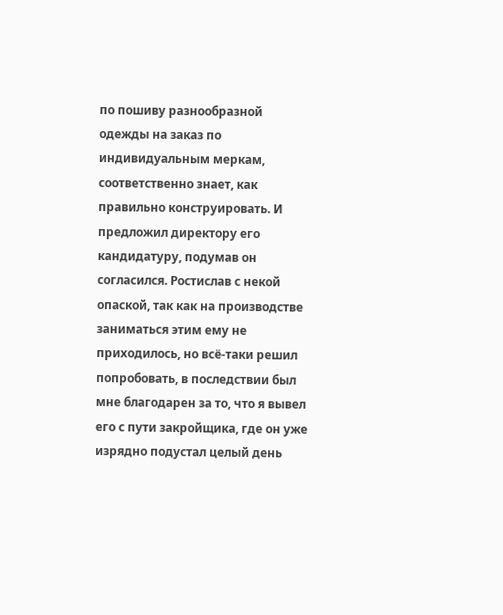по пошиву разнообразной одежды на заказ по индивидуальным меркам, соответственно знает, как правильно конструировать. И предложил директору его кандидатуру, подумав он согласился. Ростислав с некой опаской, так как на производстве заниматься этим ему не приходилось, но всё-таки решил попробовать, в последствии был мне благодарен за то, что я вывел его с пути закройщика, где он уже изрядно подустал целый день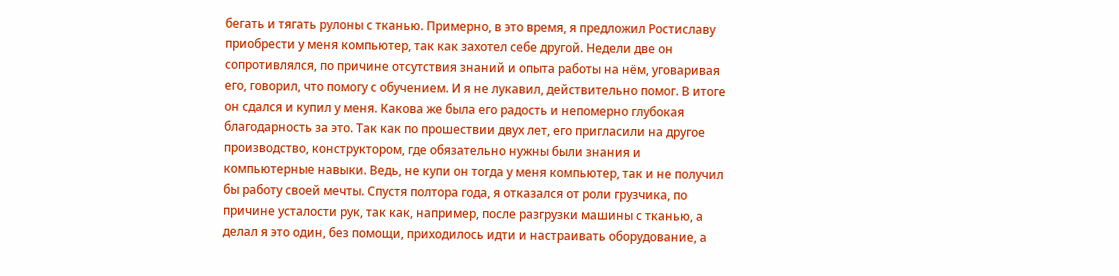бегать и тягать рулоны с тканью. Примерно, в это время, я предложил Ростиславу приобрести у меня компьютер, так как захотел себе другой. Недели две он сопротивлялся, по причине отсутствия знаний и опыта работы на нём, уговаривая его, говорил, что помогу с обучением. И я не лукавил, действительно помог. В итоге он сдался и купил у меня. Какова же была его радость и непомерно глубокая благодарность за это. Так как по прошествии двух лет, его пригласили на другое производство, конструктором, где обязательно нужны были знания и компьютерные навыки. Ведь, не купи он тогда у меня компьютер, так и не получил бы работу своей мечты. Спустя полтора года, я отказался от роли грузчика, по причине усталости рук, так как, например, после разгрузки машины с тканью, а делал я это один, без помощи, приходилось идти и настраивать оборудование, а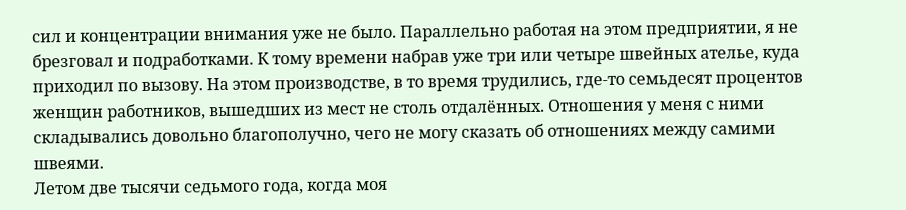сил и концентрации внимания уже не было. Параллельно работая на этом предприятии, я не брезговал и подработками. К тому времени набрав уже три или четыре швейных ателье, куда приходил по вызову. На этом производстве, в то время трудились, где-то семьдесят процентов женщин работников, вышедших из мест не столь отдалённых. Отношения у меня с ними складывались довольно благополучно, чего не могу сказать об отношениях между самими швеями.
Летом две тысячи седьмого года, когда моя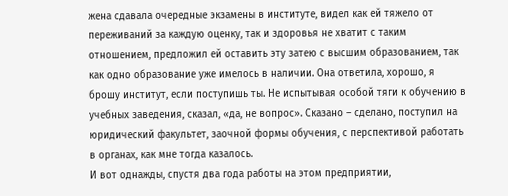жена сдавала очередные экзамены в институте, видел как ей тяжело от переживаний за каждую оценку, так и здоровья не хватит с таким отношением, предложил ей оставить эту затею с высшим образованием, так как одно образование уже имелось в наличии. Она ответила, хорошо, я брошу институт, если поступишь ты. Не испытывая особой тяги к обучению в учебных заведения, сказал, «да, не вопрос». Сказано – сделано, поступил на юридический факультет, заочной формы обучения, с перспективой работать в органах, как мне тогда казалось.
И вот однажды, спустя два года работы на этом предприятии,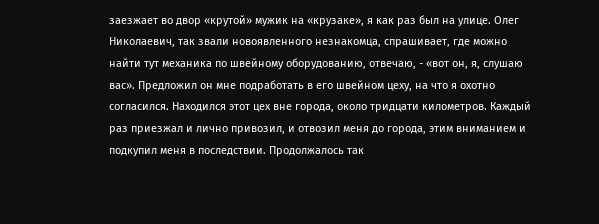заезжает во двор «крутой» мужик на «крузаке», я как раз был на улице. Олег Николаевич, так звали новоявленного незнакомца, спрашивает, где можно найти тут механика по швейному оборудованию, отвечаю, - «вот он, я, слушаю вас». Предложил он мне подработать в его швейном цеху, на что я охотно согласился. Находился этот цех вне города, около тридцати километров. Каждый раз приезжал и лично привозил, и отвозил меня до города, этим вниманием и подкупил меня в последствии. Продолжалось так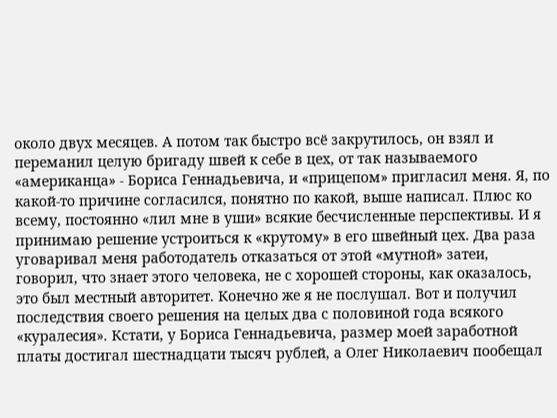около двух месяцев. А потом так быстро всё закрутилось, он взял и переманил целую бригаду швей к себе в цех, от так называемого «американца» - Бориса Геннадьевича, и «прицепом» пригласил меня. Я, по какой-то причине согласился, понятно по какой, выше написал. Плюс ко всему, постоянно «лил мне в уши» всякие бесчисленные перспективы. И я принимаю решение устроиться к «крутому» в его швейный цех. Два раза уговаривал меня работодатель отказаться от этой «мутной» затеи, говорил, что знает этого человека, не с хорошей стороны, как оказалось, это был местный авторитет. Конечно же я не послушал. Вот и получил последствия своего решения на целых два с половиной года всякого «куралесия». Кстати, у Бориса Геннадьевича, размер моей заработной платы достигал шестнадцати тысяч рублей, а Олег Николаевич пообещал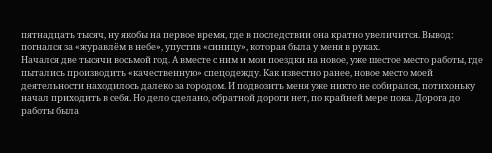пятнадцать тысяч, ну якобы на первое время, где в последствии она кратно увеличится. Вывод: погнался за «журавлём в небе», упустив «синицу», которая была у меня в руках.
Начался две тысячи восьмой год. А вместе с ним и мои поездки на новое, уже шестое место работы, где пытались производить «качественную» спецодежду. Как известно ранее, новое место моей деятельности находилось далеко за городом. И подвозить меня уже никто не собирался, потихоньку начал приходить в себя. Но дело сделано, обратной дороги нет, по крайней мере пока. Дорога до работы была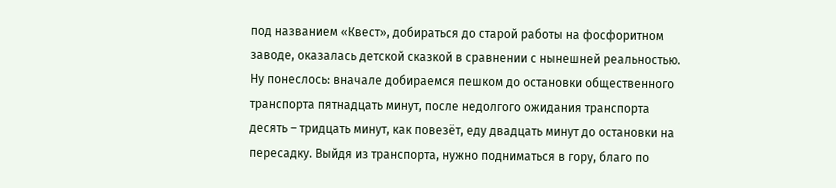под названием «Квест», добираться до старой работы на фосфоритном заводе, оказалась детской сказкой в сравнении с нынешней реальностью. Ну понеслось: вначале добираемся пешком до остановки общественного транспорта пятнадцать минут, после недолгого ожидания транспорта десять – тридцать минут, как повезёт, еду двадцать минут до остановки на пересадку. Выйдя из транспорта, нужно подниматься в гору, благо по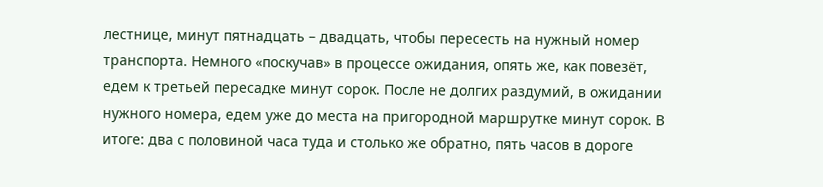лестнице, минут пятнадцать – двадцать, чтобы пересесть на нужный номер транспорта. Немного «поскучав» в процессе ожидания, опять же, как повезёт, едем к третьей пересадке минут сорок. После не долгих раздумий, в ожидании нужного номера, едем уже до места на пригородной маршрутке минут сорок. В итоге: два с половиной часа туда и столько же обратно, пять часов в дороге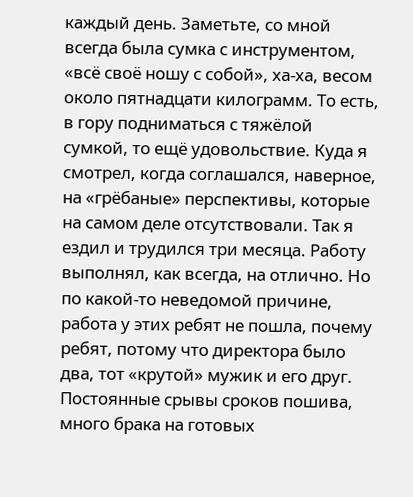каждый день. Заметьте, со мной всегда была сумка с инструментом, «всё своё ношу с собой», ха-ха, весом около пятнадцати килограмм. То есть, в гору подниматься с тяжёлой сумкой, то ещё удовольствие. Куда я смотрел, когда соглашался, наверное, на «грёбаные» перспективы, которые на самом деле отсутствовали. Так я ездил и трудился три месяца. Работу выполнял, как всегда, на отлично. Но по какой-то неведомой причине, работа у этих ребят не пошла, почему ребят, потому что директора было два, тот «крутой» мужик и его друг. Постоянные срывы сроков пошива, много брака на готовых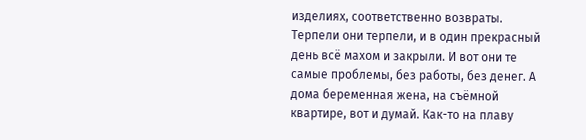изделиях, соответственно возвраты. Терпели они терпели, и в один прекрасный день всё махом и закрыли. И вот они те самые проблемы, без работы, без денег. А дома беременная жена, на съёмной квартире, вот и думай. Как-то на плаву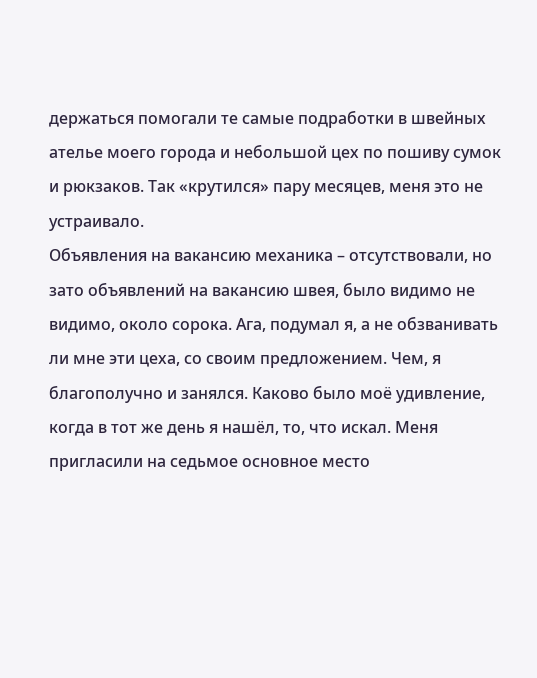держаться помогали те самые подработки в швейных ателье моего города и небольшой цех по пошиву сумок и рюкзаков. Так «крутился» пару месяцев, меня это не устраивало.
Объявления на вакансию механика – отсутствовали, но зато объявлений на вакансию швея, было видимо не видимо, около сорока. Ага, подумал я, а не обзванивать ли мне эти цеха, со своим предложением. Чем, я благополучно и занялся. Каково было моё удивление, когда в тот же день я нашёл, то, что искал. Меня пригласили на седьмое основное место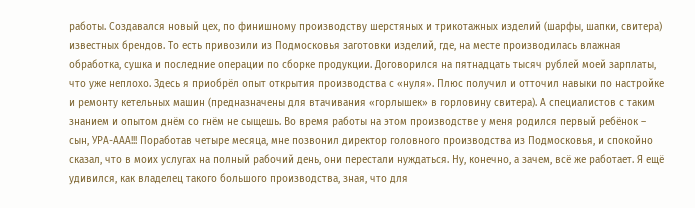работы. Создавался новый цех, по финишному производству шерстяных и трикотажных изделий (шарфы, шапки, свитера) известных брендов. То есть привозили из Подмосковья заготовки изделий, где, на месте производилась влажная обработка, сушка и последние операции по сборке продукции. Договорился на пятнадцать тысяч рублей моей зарплаты, что уже неплохо. Здесь я приобрёл опыт открытия производства с «нуля». Плюс получил и отточил навыки по настройке и ремонту кетельных машин (предназначены для втачивания «горлышек» в горловину свитера). А специалистов с таким знанием и опытом днём со гнём не сыщешь. Во время работы на этом производстве у меня родился первый ребёнок – сын, УРА-ААА!!! Поработав четыре месяца, мне позвонил директор головного производства из Подмосковья, и спокойно сказал, что в моих услугах на полный рабочий день, они перестали нуждаться. Ну, конечно, а зачем, всё же работает. Я ещё удивился, как владелец такого большого производства, зная, что для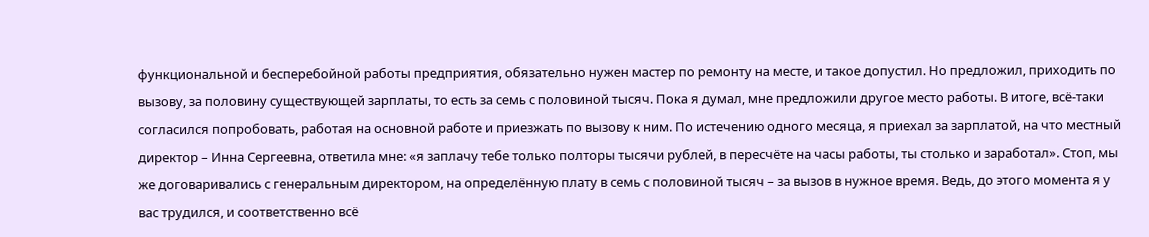функциональной и бесперебойной работы предприятия, обязательно нужен мастер по ремонту на месте, и такое допустил. Но предложил, приходить по вызову, за половину существующей зарплаты, то есть за семь с половиной тысяч. Пока я думал, мне предложили другое место работы. В итоге, всё-таки согласился попробовать, работая на основной работе и приезжать по вызову к ним. По истечению одного месяца, я приехал за зарплатой, на что местный директор – Инна Сергеевна, ответила мне: «я заплачу тебе только полторы тысячи рублей, в пересчёте на часы работы, ты столько и заработал». Стоп, мы же договаривались с генеральным директором, на определённую плату в семь с половиной тысяч – за вызов в нужное время. Ведь, до этого момента я у вас трудился, и соответственно всё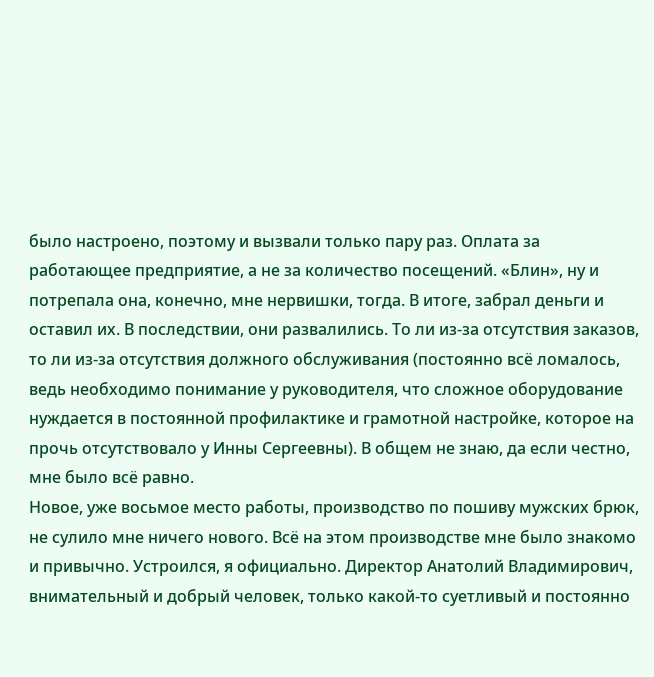было настроено, поэтому и вызвали только пару раз. Оплата за работающее предприятие, а не за количество посещений. «Блин», ну и потрепала она, конечно, мне нервишки, тогда. В итоге, забрал деньги и оставил их. В последствии, они развалились. То ли из-за отсутствия заказов, то ли из-за отсутствия должного обслуживания (постоянно всё ломалось, ведь необходимо понимание у руководителя, что сложное оборудование нуждается в постоянной профилактике и грамотной настройке, которое на прочь отсутствовало у Инны Сергеевны). В общем не знаю, да если честно, мне было всё равно.
Новое, уже восьмое место работы, производство по пошиву мужских брюк, не сулило мне ничего нового. Всё на этом производстве мне было знакомо и привычно. Устроился, я официально. Директор Анатолий Владимирович, внимательный и добрый человек, только какой-то суетливый и постоянно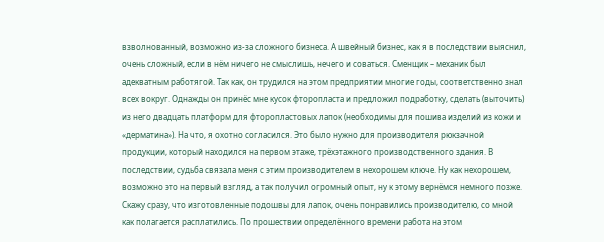взволнованный, возможно из-за сложного бизнеса. А швейный бизнес, как я в последствии выяснил, очень сложный, если в нём ничего не смыслишь, нечего и соваться. Сменщик – механик был адекватным работягой. Так как, он трудился на этом предприятии многие годы, соответственно знал всех вокруг. Однажды он принёс мне кусок фторопласта и предложил подработку, сделать (выточить) из него двадцать платформ для фторопластовых лапок (необходимы для пошива изделий из кожи и «дерматина»). На что, я охотно согласился. Это было нужно для производителя рюкзачной продукции, который находился на первом этаже, трёхэтажного производственного здания. В последствии, судьба связала меня с этим производителем в нехорошем ключе. Ну как нехорошем, возможно это на первый взгляд, а так получил огромный опыт, ну к этому вернёмся немного позже. Скажу сразу, что изготовленные подошвы для лапок, очень понравились производителю, со мной как полагается расплатились. По прошествии определённого времени работа на этом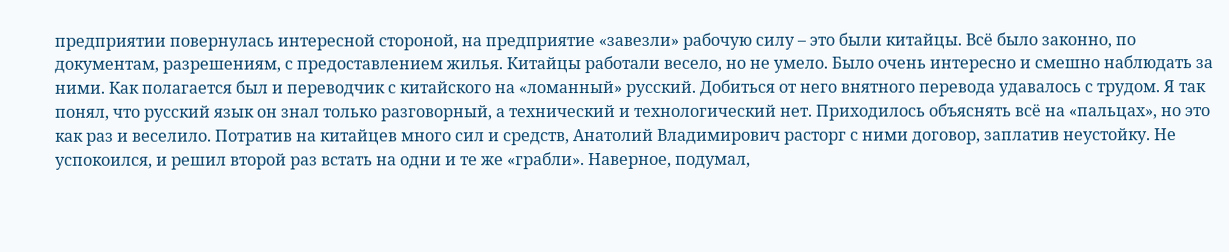предприятии повернулась интересной стороной, на предприятие «завезли» рабочую силу – это были китайцы. Всё было законно, по документам, разрешениям, с предоставлением жилья. Китайцы работали весело, но не умело. Было очень интересно и смешно наблюдать за ними. Как полагается был и переводчик с китайского на «ломанный» русский. Добиться от него внятного перевода удавалось с трудом. Я так понял, что русский язык он знал только разговорный, а технический и технологический нет. Приходилось объяснять всё на «пальцах», но это как раз и веселило. Потратив на китайцев много сил и средств, Анатолий Владимирович расторг с ними договор, заплатив неустойку. Не успокоился, и решил второй раз встать на одни и те же «грабли». Наверное, подумал,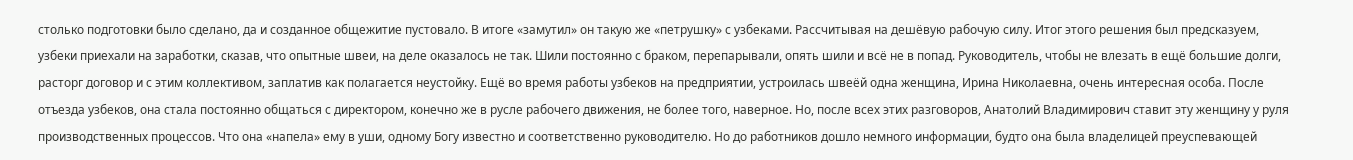столько подготовки было сделано, да и созданное общежитие пустовало. В итоге «замутил» он такую же «петрушку» с узбеками. Рассчитывая на дешёвую рабочую силу. Итог этого решения был предсказуем, узбеки приехали на заработки, сказав, что опытные швеи, на деле оказалось не так. Шили постоянно с браком, перепарывали, опять шили и всё не в попад. Руководитель, чтобы не влезать в ещё большие долги, расторг договор и с этим коллективом, заплатив как полагается неустойку. Ещё во время работы узбеков на предприятии, устроилась швеёй одна женщина, Ирина Николаевна, очень интересная особа. После отъезда узбеков, она стала постоянно общаться с директором, конечно же в русле рабочего движения, не более того, наверное. Но, после всех этих разговоров, Анатолий Владимирович ставит эту женщину у руля производственных процессов. Что она «напела» ему в уши, одному Богу известно и соответственно руководителю. Но до работников дошло немного информации, будто она была владелицей преуспевающей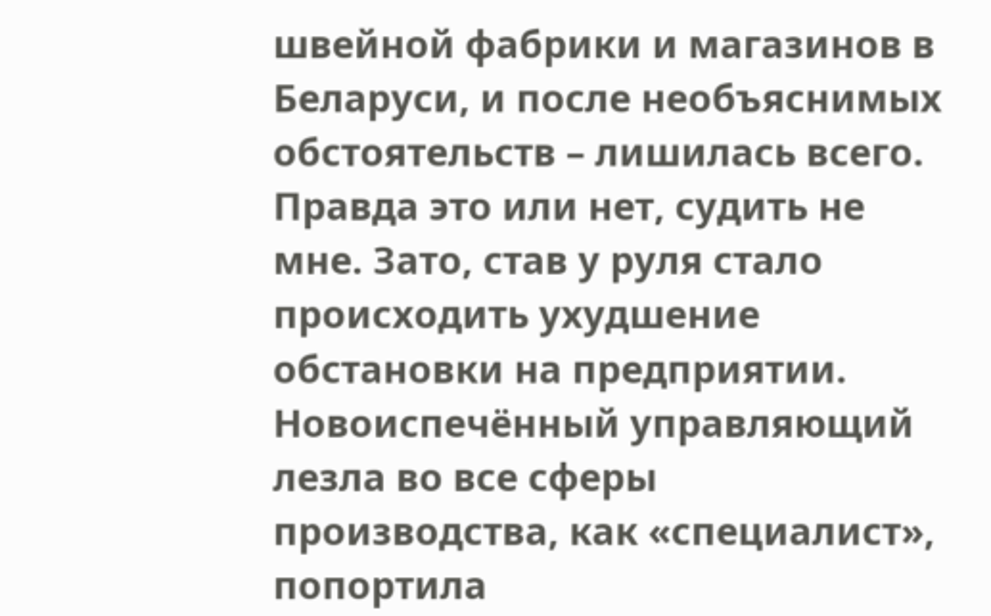швейной фабрики и магазинов в Беларуси, и после необъяснимых обстоятельств – лишилась всего. Правда это или нет, судить не мне. Зато, став у руля стало происходить ухудшение обстановки на предприятии. Новоиспечённый управляющий лезла во все сферы производства, как «специалист», попортила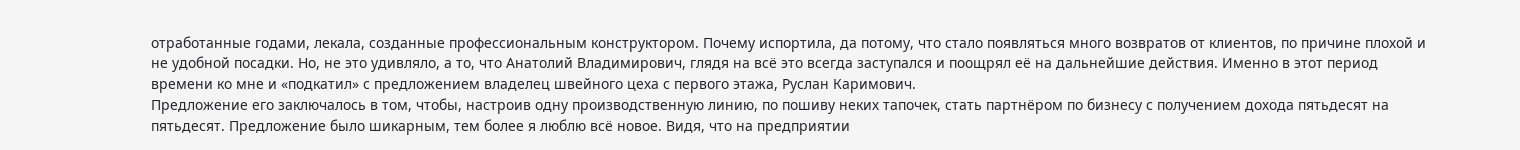отработанные годами, лекала, созданные профессиональным конструктором. Почему испортила, да потому, что стало появляться много возвратов от клиентов, по причине плохой и не удобной посадки. Но, не это удивляло, а то, что Анатолий Владимирович, глядя на всё это всегда заступался и поощрял её на дальнейшие действия. Именно в этот период времени ко мне и «подкатил» с предложением владелец швейного цеха с первого этажа, Руслан Каримович.
Предложение его заключалось в том, чтобы, настроив одну производственную линию, по пошиву неких тапочек, стать партнёром по бизнесу с получением дохода пятьдесят на пятьдесят. Предложение было шикарным, тем более я люблю всё новое. Видя, что на предприятии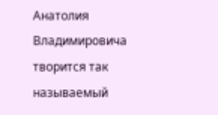Анатолия Владимировича творится так называемый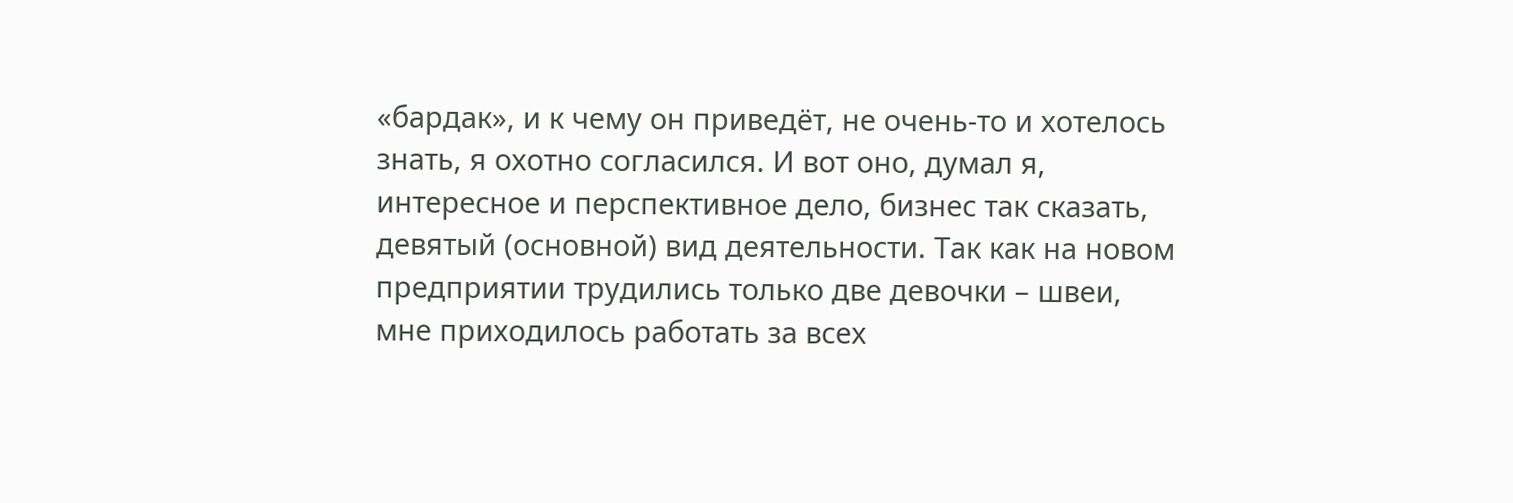«бардак», и к чему он приведёт, не очень-то и хотелось знать, я охотно согласился. И вот оно, думал я, интересное и перспективное дело, бизнес так сказать, девятый (основной) вид деятельности. Так как на новом предприятии трудились только две девочки – швеи, мне приходилось работать за всех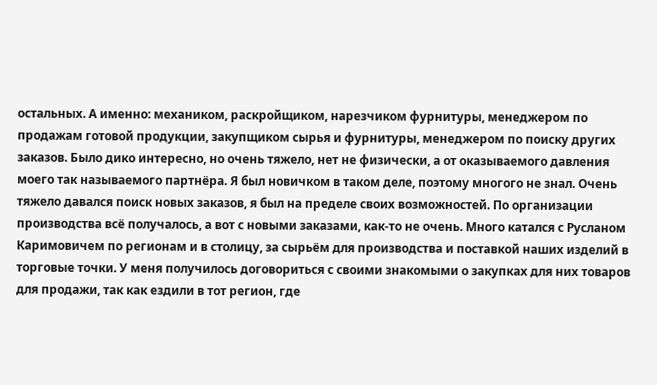остальных. А именно: механиком, раскройщиком, нарезчиком фурнитуры, менеджером по продажам готовой продукции, закупщиком сырья и фурнитуры, менеджером по поиску других заказов. Было дико интересно, но очень тяжело, нет не физически, а от оказываемого давления моего так называемого партнёра. Я был новичком в таком деле, поэтому многого не знал. Очень тяжело давался поиск новых заказов, я был на пределе своих возможностей. По организации производства всё получалось, а вот с новыми заказами, как-то не очень. Много катался с Русланом Каримовичем по регионам и в столицу, за сырьём для производства и поставкой наших изделий в торговые точки. У меня получилось договориться с своими знакомыми о закупках для них товаров для продажи, так как ездили в тот регион, где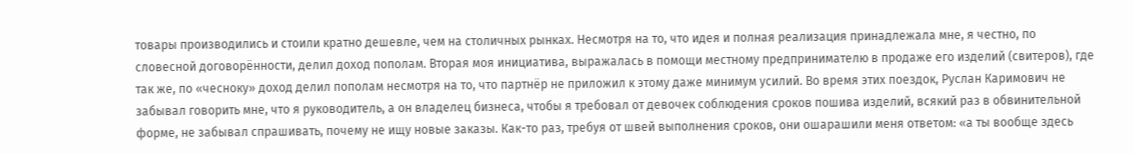товары производились и стоили кратно дешевле, чем на столичных рынках. Несмотря на то, что идея и полная реализация принадлежала мне, я честно, по словесной договорённости, делил доход пополам. Вторая моя инициатива, выражалась в помощи местному предпринимателю в продаже его изделий (свитеров), где так же, по «чесноку» доход делил пополам несмотря на то, что партнёр не приложил к этому даже минимум усилий. Во время этих поездок, Руслан Каримович не забывал говорить мне, что я руководитель, а он владелец бизнеса, чтобы я требовал от девочек соблюдения сроков пошива изделий, всякий раз в обвинительной форме, не забывал спрашивать, почему не ищу новые заказы. Как-то раз, требуя от швей выполнения сроков, они ошарашили меня ответом: «а ты вообще здесь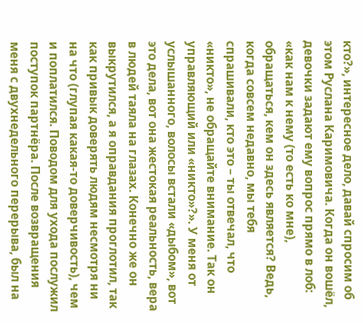кто?», интересное дело, давай спросим об этом Руслана Каримовича. Когда он вошёл, девочки задают ему вопрос прямо в лоб: «как нам к нему (то есть ко мне), обращаться, кем он здесь является? Ведь, когда совсем недавно, мы тебя спрашивали, кто это – ты отвечал, что «никто», не обращайте внимание. Так он управляющий или «никто»?». У меня от услышанного, волосы встали «дыбом», вот это дела, вот она жестокая реальность, вера в людей таяла на глазах. Конечно же он выкрутился, а я оправдания проглотил, так как привык доверять людям несмотря ни на что (глупая какая-то доверчивость), чем и поплатился. Поводом для ухода послужил поступок партнёра. После возвращения меня с двухнедельного перерыва, был на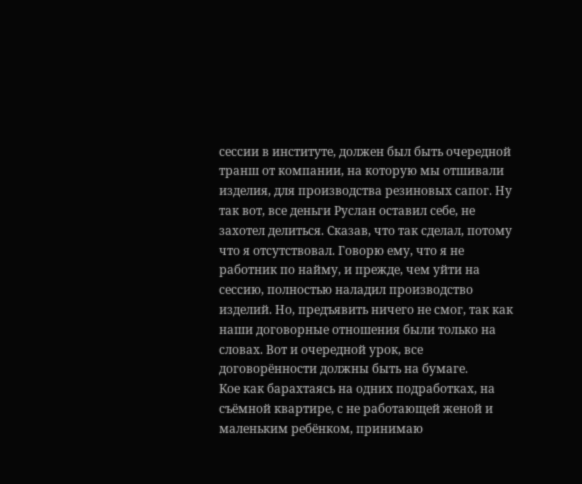сессии в институте, должен был быть очередной транш от компании, на которую мы отшивали изделия, для производства резиновых сапог. Ну так вот, все деньги Руслан оставил себе, не захотел делиться. Сказав, что так сделал, потому что я отсутствовал. Говорю ему, что я не работник по найму, и прежде, чем уйти на сессию, полностью наладил производство изделий. Но, предъявить ничего не смог, так как наши договорные отношения были только на словах. Вот и очередной урок, все договорённости должны быть на бумаге.
Кое как барахтаясь на одних подработках, на съёмной квартире, с не работающей женой и маленьким ребёнком, принимаю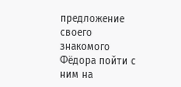предложение своего знакомого Фёдора пойти с ним на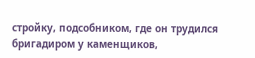стройку, подсобником, где он трудился бригадиром у каменщиков,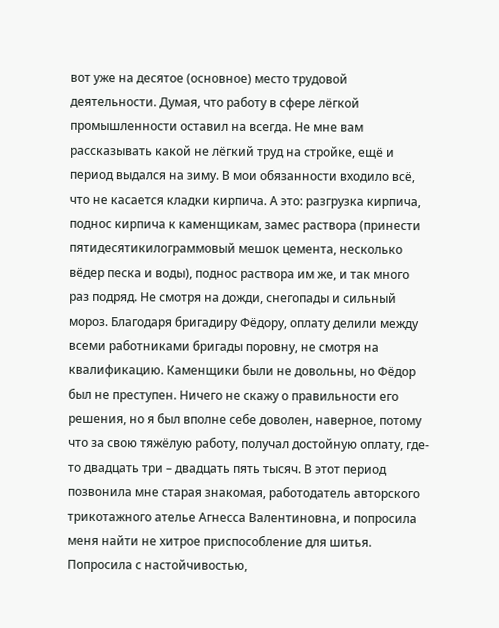вот уже на десятое (основное) место трудовой деятельности. Думая, что работу в сфере лёгкой промышленности оставил на всегда. Не мне вам рассказывать какой не лёгкий труд на стройке, ещё и период выдался на зиму. В мои обязанности входило всё, что не касается кладки кирпича. А это: разгрузка кирпича, поднос кирпича к каменщикам, замес раствора (принести пятидесятикилограммовый мешок цемента, несколько вёдер песка и воды), поднос раствора им же, и так много раз подряд. Не смотря на дожди, снегопады и сильный мороз. Благодаря бригадиру Фёдору, оплату делили между всеми работниками бригады поровну, не смотря на квалификацию. Каменщики были не довольны, но Фёдор был не преступен. Ничего не скажу о правильности его решения, но я был вполне себе доволен, наверное, потому что за свою тяжёлую работу, получал достойную оплату, где-то двадцать три – двадцать пять тысяч. В этот период позвонила мне старая знакомая, работодатель авторского трикотажного ателье Агнесса Валентиновна, и попросила меня найти не хитрое приспособление для шитья. Попросила с настойчивостью,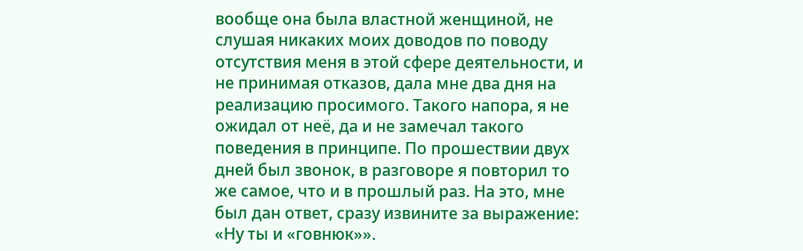вообще она была властной женщиной, не слушая никаких моих доводов по поводу отсутствия меня в этой сфере деятельности, и не принимая отказов, дала мне два дня на реализацию просимого. Такого напора, я не ожидал от неё, да и не замечал такого поведения в принципе. По прошествии двух дней был звонок, в разговоре я повторил то же самое, что и в прошлый раз. На это, мне был дан ответ, сразу извините за выражение: «Ну ты и «говнюк»».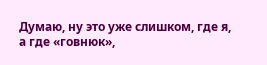Думаю, ну это уже слишком, где я, а где «говнюк»,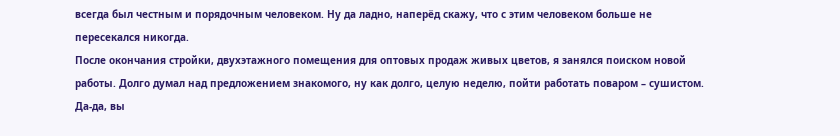всегда был честным и порядочным человеком. Ну да ладно, наперёд скажу, что с этим человеком больше не пересекался никогда.
После окончания стройки, двухэтажного помещения для оптовых продаж живых цветов, я занялся поиском новой работы. Долго думал над предложением знакомого, ну как долго, целую неделю, пойти работать поваром – сушистом. Да-да, вы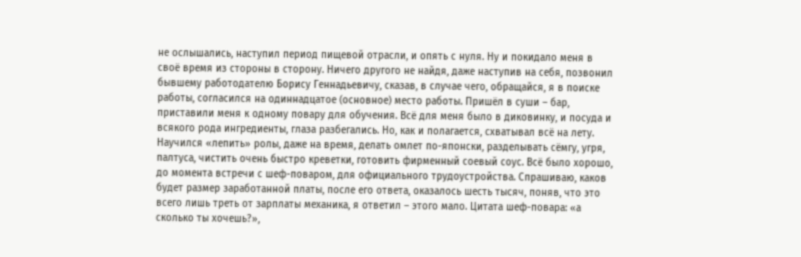не ослышались, наступил период пищевой отрасли, и опять с нуля. Ну и покидало меня в своё время из стороны в сторону. Ничего другого не найдя, даже наступив на себя, позвонил бывшему работодателю Борису Геннадьевичу, сказав, в случае чего, обращайся, я в поиске работы, согласился на одиннадцатое (основное) место работы. Пришёл в суши – бар, приставили меня к одному повару для обучения. Всё для меня было в диковинку, и посуда и всякого рода ингредиенты, глаза разбегались. Но, как и полагается, схватывал всё на лету. Научился «лепить» ролы, даже на время, делать омлет по-японски, разделывать сёмгу, угря, палтуса, чистить очень быстро креветки, готовить фирменный соевый соус. Всё было хорошо, до момента встречи с шеф-поваром, для официального трудоустройства. Спрашиваю, каков будет размер заработанной платы, после его ответа, оказалось шесть тысяч, поняв, что это всего лишь треть от зарплаты механика, я ответил – этого мало. Цитата шеф-повара: «а сколько ты хочешь?»,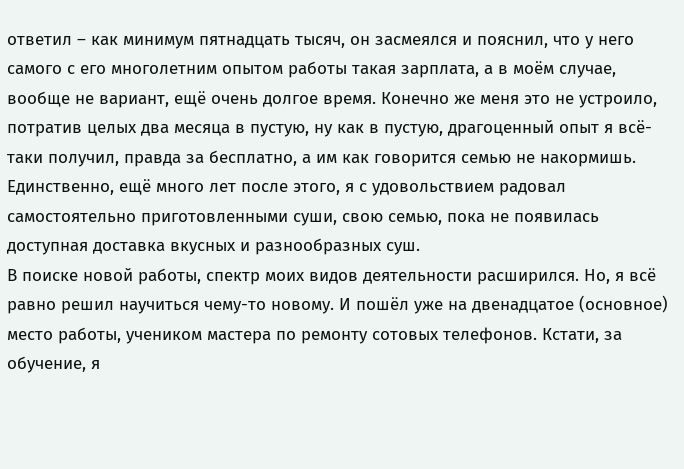ответил – как минимум пятнадцать тысяч, он засмеялся и пояснил, что у него самого с его многолетним опытом работы такая зарплата, а в моём случае, вообще не вариант, ещё очень долгое время. Конечно же меня это не устроило, потратив целых два месяца в пустую, ну как в пустую, драгоценный опыт я всё-таки получил, правда за бесплатно, а им как говорится семью не накормишь. Единственно, ещё много лет после этого, я с удовольствием радовал самостоятельно приготовленными суши, свою семью, пока не появилась доступная доставка вкусных и разнообразных суш.
В поиске новой работы, спектр моих видов деятельности расширился. Но, я всё равно решил научиться чему-то новому. И пошёл уже на двенадцатое (основное) место работы, учеником мастера по ремонту сотовых телефонов. Кстати, за обучение, я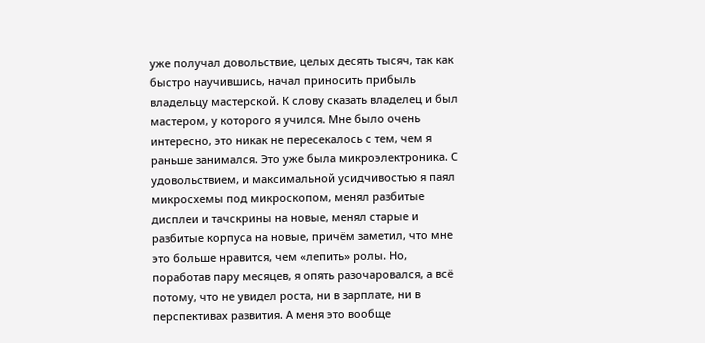уже получал довольствие, целых десять тысяч, так как быстро научившись, начал приносить прибыль владельцу мастерской. К слову сказать владелец и был мастером, у которого я учился. Мне было очень интересно, это никак не пересекалось с тем, чем я раньше занимался. Это уже была микроэлектроника. С удовольствием, и максимальной усидчивостью я паял микросхемы под микроскопом, менял разбитые дисплеи и тачскрины на новые, менял старые и разбитые корпуса на новые, причём заметил, что мне это больше нравится, чем «лепить» ролы. Но, поработав пару месяцев, я опять разочаровался, а всё потому, что не увидел роста, ни в зарплате, ни в перспективах развития. А меня это вообще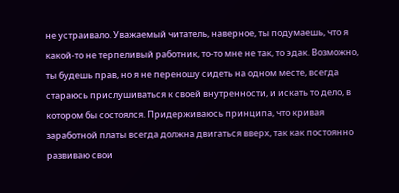не устраивало. Уважаемый читатель, наверное, ты подумаешь, что я какой-то не терпеливый работник, то-то мне не так, то эдак. Возможно, ты будешь прав, но я не переношу сидеть на одном месте, всегда стараюсь прислушиваться к своей внутренности, и искать то дело, в котором бы состоялся. Придерживаюсь принципа, что кривая заработной платы всегда должна двигаться вверх, так как постоянно развиваю свои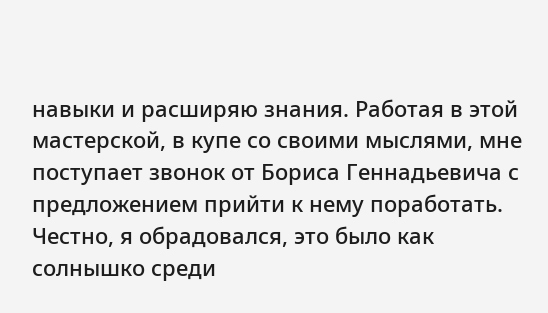навыки и расширяю знания. Работая в этой мастерской, в купе со своими мыслями, мне поступает звонок от Бориса Геннадьевича с предложением прийти к нему поработать. Честно, я обрадовался, это было как солнышко среди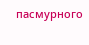пасмурного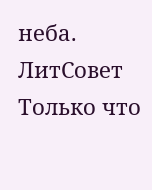неба.
ЛитСовет
Только что